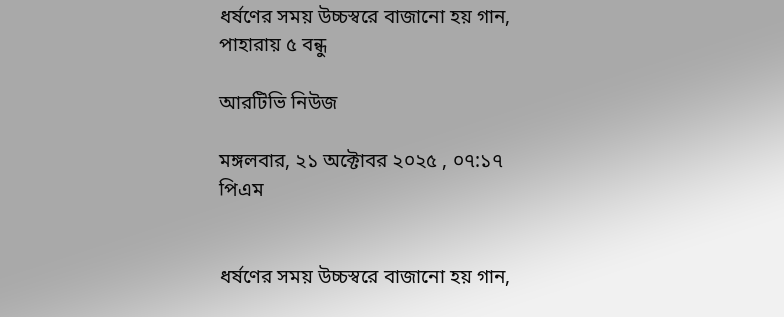ধর্ষণের সময় উচ্চস্বরে বাজানো হয় গান, পাহারায় ৫ বন্ধু

আরটিভি নিউজ

মঙ্গলবার, ২১ অক্টোবর ২০২৫ , ০৭:১৭ পিএম


ধর্ষণের সময় উচ্চস্বরে বাজানো হয় গান,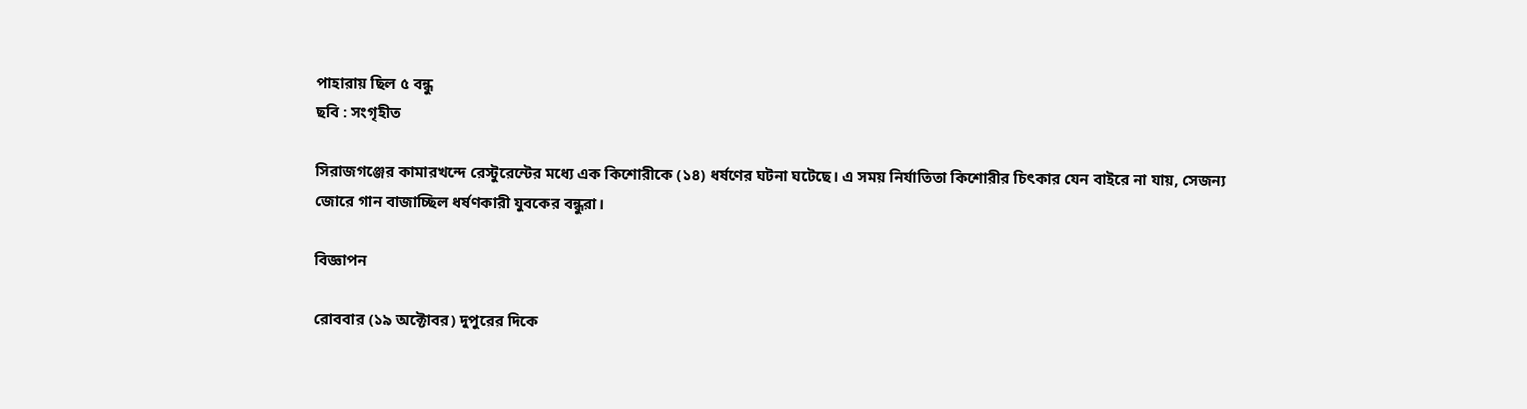পাহারায় ছিল ৫ বন্ধু
ছবি : সংগৃহীত

সিরাজগঞ্জের কামারখন্দে রেস্টুরেন্টের মধ্যে এক কিশোরীকে (১৪) ধর্ষণের ঘটনা ঘটেছে। এ সময় নির্যাতিতা কিশোরীর চিৎকার যেন বাইরে না যায়, সেজন্য জোরে গান বাজাচ্ছিল ধর্ষণকারী যুবকের বন্ধুরা।

বিজ্ঞাপন

রোববার (১৯ অক্টোবর) দুপুরের দিকে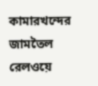কামারখন্দের জামতৈল রেলওয়ে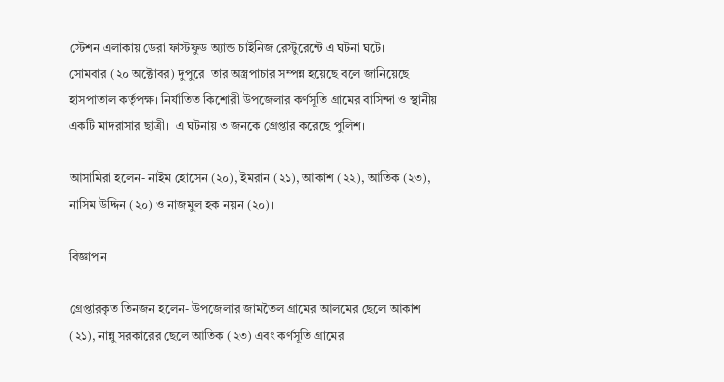স্টেশন এলাকায় ডেরা ফাস্টফুড অ্যান্ড চাইনিজ রেস্টুরেন্টে এ ঘটনা ঘটে।
সোমবার (২০ অক্টোবর) দুপুরে  তার অস্ত্রপাচার সম্পন্ন হয়েছে বলে জানিয়েছে হাসপাতাল কর্তৃপক্ষ। নির্যাতিত কিশোরী উপজেলার কর্ণসূতি গ্রামের বাসিন্দা ও স্থানীয় একটি মাদরাসার ছাত্রী।  এ ঘটনায় ৩ জনকে গ্রেপ্তার করেছে পুলিশ।

আসামিরা হলেন- নাইম হোসেন (২০), ইমরান (২১), আকাশ (২২), আতিক (২৩), নাসিম উদ্দিন (২০) ও নাজমুল হক নয়ন (২০)।

বিজ্ঞাপন

গ্রেপ্তারকৃত তিনজন হলেন- উপজেলার জামতৈল গ্রামের আলমের ছেলে আকাশ (২১), নান্নু সরকারের ছেলে আতিক (২৩) এবং কর্ণসূতি গ্রামের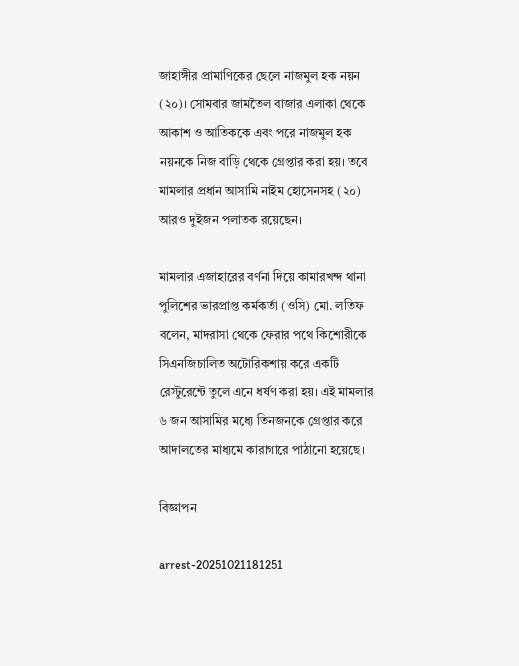জাহাঙ্গীর প্রামাণিকের ছেলে নাজমুল হক নয়ন (২০)। সোমবার জামতৈল বাজার এলাকা থেকে আকাশ ও আতিককে এবং পরে নাজমুল হক নয়নকে নিজ বাড়ি থেকে গ্রেপ্তার করা হয়। তবে মামলার প্রধান আসামি নাইম হোসেনসহ (২০) আরও দুইজন পলাতক রয়েছেন।

মামলার এজাহারের বর্ণনা দিয়ে কামারখন্দ থানা পুলিশের ভারপ্রাপ্ত কর্মকর্তা (ওসি) মো. লতিফ বলেন, মাদরাসা থেকে ফেরার পথে কিশোরীকে সিএনজিচালিত অটোরিকশায় করে একটি রেস্টুরেন্টে তুলে এনে ধর্ষণ করা হয়। এই মামলার ৬ জন আসামির মধ্যে তিনজনকে গ্রেপ্তার করে আদালতের মাধ্যমে কারাগারে পাঠানো হয়েছে।

বিজ্ঞাপন

arrest-20251021181251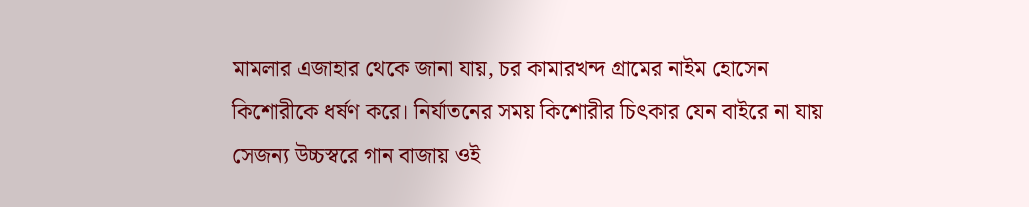মামলার এজাহার থেকে জানা যায়, চর কামারখন্দ গ্রামের নাইম হোসেন কিশোরীকে ধর্ষণ করে। নির্যাতনের সময় কিশোরীর চিৎকার যেন বাইরে না যায় সেজন্য উচ্চস্বরে গান বাজায় ওই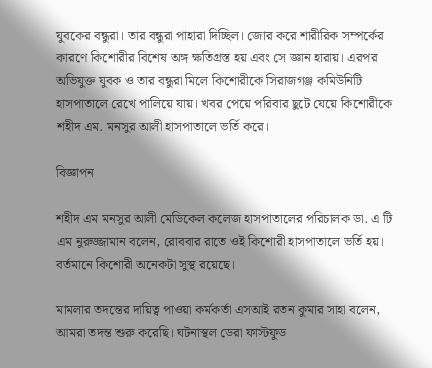যুবকের বন্ধুরা। তার বন্ধুরা পাহারা দিচ্ছিল। জোর করে শারীরিক সম্পর্কের কারণে কিশোরীর বিশেষ অঙ্গ ক্ষতিগ্রস্ত হয় এবং সে জ্ঞান হারায়। এরপর অভিযুক্ত যুবক ও তার বন্ধুরা মিলে কিশোরীকে সিরাজগঞ্জ কমিউনিটি হাসপাতালে রেখে পালিয়ে যায়। খবর পেয়ে পরিবার ছুটে যেয়ে কিশোরীকে শহীদ এম. মনসুর আলী হাসপাতালে ভর্তি করে।

বিজ্ঞাপন

শহীদ এম মনসুর আলী মেডিকেল কলেজ হাসপাতালের পরিচালক ডা. এ টি এম নুরুজ্জামান বলেন, রোববার রাতে ওই কিশোরী হাসপাতালে ভর্তি হয়। বর্তমানে কিশোরী অনেকটা সুস্থ রয়েছে।

মামলার তদন্তের দায়িত্ব পাওয়া কর্মকর্তা এসআই রতন কুমার সাহা বলেন, আমরা তদন্ত শুরু করেছি। ঘটনাস্থল ডেরা ফাস্টফুড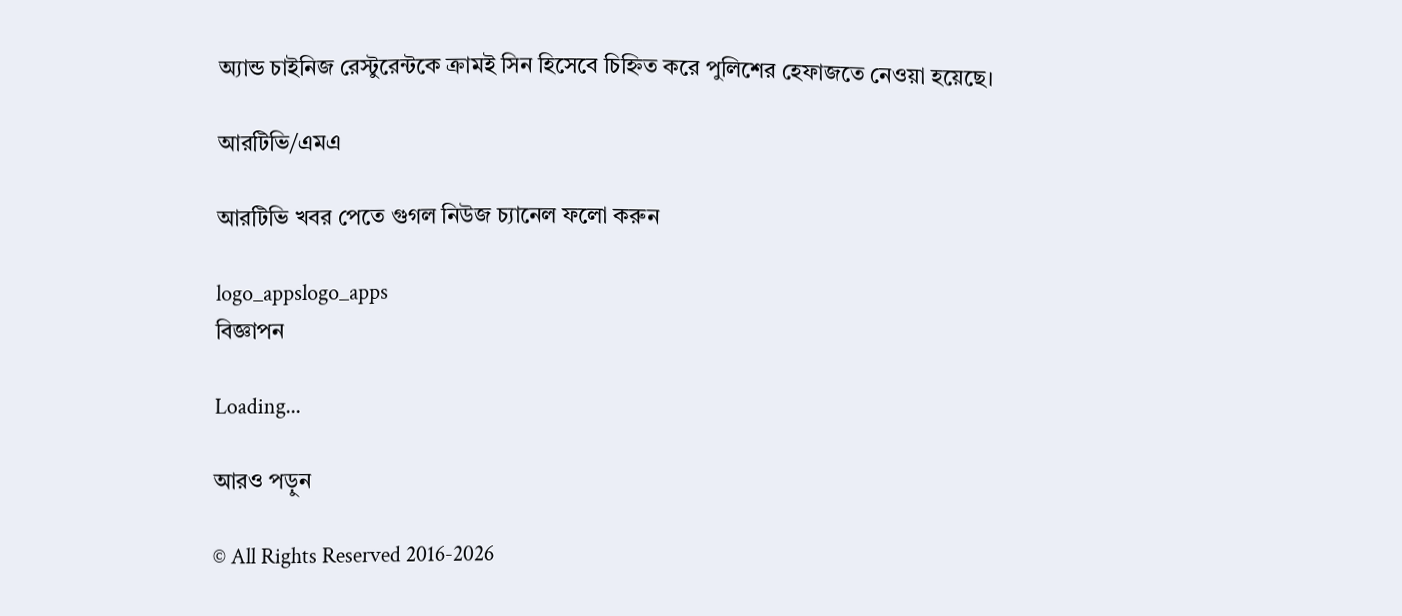অ্যান্ড চাইনিজ রেস্টুরেন্টকে ক্রামই সিন হিসেবে চিহ্নিত করে পুলিশের হেফাজতে নেওয়া হয়েছে।

আরটিভি/এমএ

আরটিভি খবর পেতে গুগল নিউজ চ্যানেল ফলো করুন

logo_appslogo_apps
বিজ্ঞাপন

Loading...

আরও পড়ুন

© All Rights Reserved 2016-2026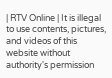| RTV Online | It is illegal to use contents, pictures, and videos of this website without authority's permission